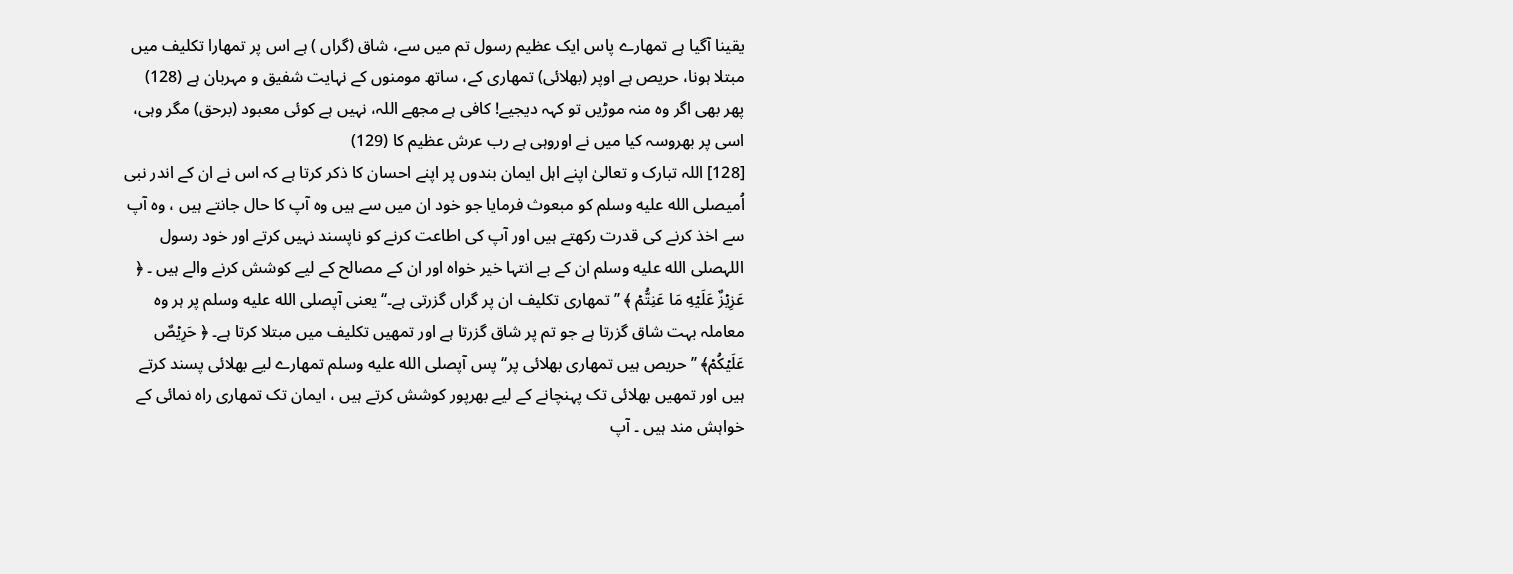یقینا آگیا ہے تمھارے پاس ایک عظیم رسول تم میں سے، شاق (گراں ) ہے اس پر تمھارا تکلیف میں مبتلا ہونا، حریص ہے اوپر (بھلائی) تمھاری کے، ساتھ مومنوں کے نہایت شفیق و مہربان ہے (128) پھر بھی اگر وہ منہ موڑیں تو کہہ دیجیے! کافی ہے مجھے اللہ، نہیں ہے کوئی معبود (برحق) مگر وہی، اسی پر بھروسہ کیا میں نے اوروہی ہے رب عرش عظیم کا (129)
[128] اللہ تبارک و تعالیٰ اپنے اہل ایمان بندوں پر اپنے احسان کا ذکر کرتا ہے کہ اس نے ان کے اندر نبی اُمیصلى الله عليه وسلم کو مبعوث فرمایا جو خود ان میں سے ہیں وہ آپ کا حال جانتے ہیں ، وہ آپ سے اخذ کرنے کی قدرت رکھتے ہیں اور آپ کی اطاعت کرنے کو ناپسند نہیں کرتے اور خود رسول اللہصلى الله عليه وسلم ان کے بے انتہا خیر خواہ اور ان کے مصالح کے لیے کوشش کرنے والے ہیں ۔ ﴿ عَزِيۡزٌ عَلَيۡهِ مَا عَنِتُّمۡ ﴾ ’’تمھاری تکلیف ان پر گراں گزرتی ہے۔‘‘ یعنی آپصلى الله عليه وسلم پر ہر وہ معاملہ بہت شاق گزرتا ہے جو تم پر شاق گزرتا ہے اور تمھیں تکلیف میں مبتلا کرتا ہے۔ ﴿ حَرِيۡصٌ عَلَيۡكُمۡ﴾ ’’حریص ہیں تمھاری بھلائی پر‘‘ پس آپصلى الله عليه وسلم تمھارے لیے بھلائی پسند کرتے ہیں اور تمھیں بھلائی تک پہنچانے کے لیے بھرپور کوشش کرتے ہیں ، ایمان تک تمھاری راہ نمائی کے خواہش مند ہیں ۔ آپ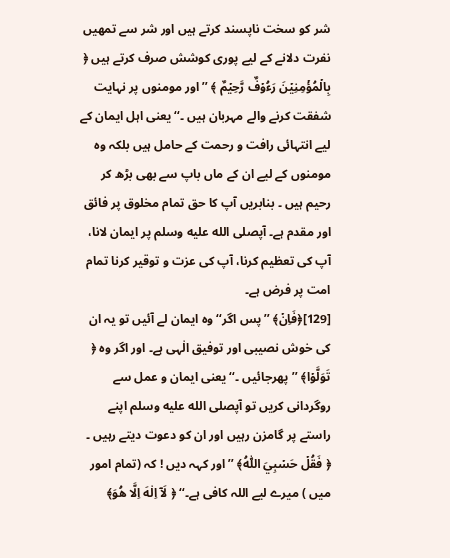شر کو سخت ناپسند کرتے ہیں اور شر سے تمھیں نفرت دلانے کے لیے پوری کوشش صرف کرتے ہیں ﴿ بِالۡمُؤۡمِنِيۡنَ رَءُوۡفٌ رَّحِيۡمٌ ﴾ ’’اور مومنوں پر نہایت شفقت کرنے والے مہربان ہیں ۔‘‘ یعنی اہل ایمان کے لیے انتہائی رافت و رحمت کے حامل ہیں بلکہ وہ مومنوں کے لیے ان کے ماں باپ سے بھی بڑھ کر رحیم ہیں ۔ بنابریں آپ کا حق تمام مخلوق پر فائق اور مقدم ہے۔ آپصلى الله عليه وسلم پر ایمان لانا، آپ کی تعظیم کرنا، آپ کی عزت و توقیر کرنا تمام امت پر فرض ہے۔
[129]﴿فَاِنۡ﴾ ’’پس اگر‘‘ وہ ایمان لے آئیں تو یہ ان کی خوش نصیبی اور توفیق الٰہی ہے۔ اور اگر وہ ﴿ تَوَلَّوۡا﴾ ’’پھرجائیں ۔‘‘ یعنی ایمان و عمل سے روگردانی کریں تو آپصلى الله عليه وسلم اپنے راستے پر گامزن رہیں اور ان کو دعوت دیتے رہیں ۔ ﴿ فَقُلۡ حَسۡبِيَ اللّٰهُ﴾ ’’اور کہہ دیں ! کہ (تمام امور میں ) میرے لیے اللہ کافی ہے۔‘‘ ﴿ لَاۤ اِلٰهَ اِلَّا هُوَ﴾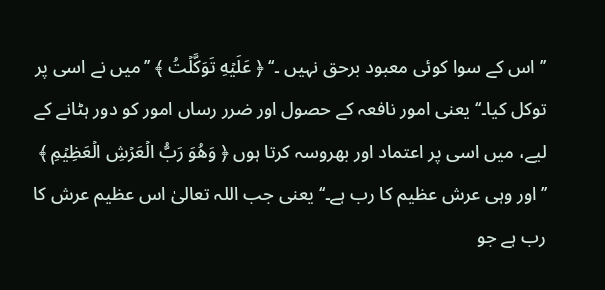’’اس کے سوا کوئی معبود برحق نہیں ۔‘‘ ﴿ عَلَيۡهِ تَوَكَّلۡتُ ﴾ ’’میں نے اسی پر توکل کیا۔‘‘ یعنی امور نافعہ کے حصول اور ضرر رساں امور کو دور ہٹانے کے لیے، میں اسی پر اعتماد اور بھروسہ کرتا ہوں ﴿ وَهُوَ رَبُّ الۡعَرۡشِ الۡعَظِيۡمِ ﴾ ’’اور وہی عرش عظیم کا رب ہے۔‘‘ یعنی جب اللہ تعالیٰ اس عظیم عرش کا رب ہے جو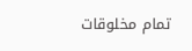تمام مخلوقات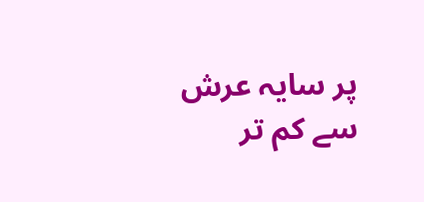پر سایہ عرش سے کم تر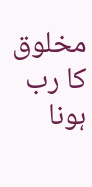مخلوق کا رب ہونا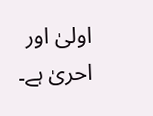اولیٰ اور احریٰ ہے۔